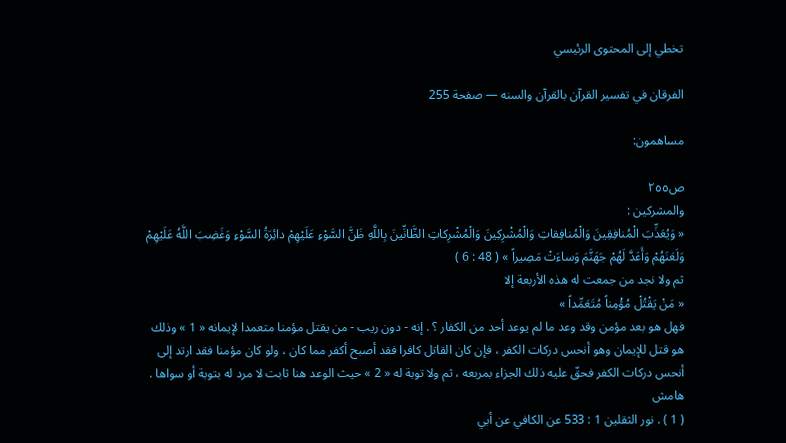تخطي إلى المحتوى الرئيسي

الفرقان في تفسير القرآن بالقرآن والسنه — صفحة 255

مساهمون:

ص٢٥٥
والمشركين :
« وَيُعَذِّبَ الْمُنافِقِينَ وَالْمُنافِقاتِ وَالْمُشْرِكِينَ وَالْمُشْرِكاتِ الظَّانِّينَ بِاللَّهِ ظَنَّ السَّوْءِ عَلَيْهِمْ دائِرَةُ السَّوْءِ وَغَضِبَ اللَّهُ عَلَيْهِمْ وَلَعَنَهُمْ وَأَعَدَّ لَهُمْ جَهَنَّمَ وَساءَتْ مَصِيراً » ( 48 : 6 )
ثم ولا نجد من جمعت له هذه الأربعة إلا
« مَنْ يَقْتُلْ مُؤْمِناً مُتَعَمِّداً »
فهل هو بعد مؤمن وقد وعد ما لم يوعد أحد من الكفار ؟ . إنه - دون ريب - من يقتل مؤمنا متعمدا لإيمانه « 1 » وذلك هو قتل للإيمان وهو أنحس دركات الكفر ، فإن كان القاتل كافرا فقد أصبح أكفر مما كان ، ولو كان مؤمنا فقد ارتد إلى أنحس دركات الكفر فحقّ عليه ذلك الجزاء بمربعه ، ثم ولا توبة له « 2 » حيث الوعد هنا ثابت لا مرد له بتوبة أو سواها .
هامش
( 1 ) . نور الثقلين 1 : 533 عن الكافي عن أبي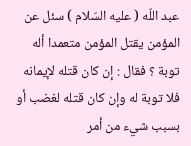عبد اللّه ( عليه السّلام ) سئل عن المؤمن يقتل المؤمن متعمدا أله توبة ؟ فقال : إن كان قتله لإيمانه فلا توبة له وإن كان قتله لغضب أو بسبب شيء من أمر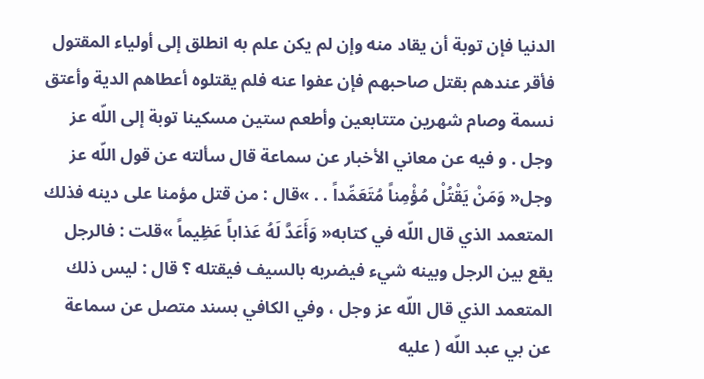الدنيا فإن توبة أن يقاد منه وإن لم يكن علم به انطلق إلى أولياء المقتول فأقر عندهم بقتل صاحبهم فإن عفوا عنه فلم يقتلوه أعطاهم الدية وأعتق نسمة وصام شهرين متتابعين وأطعم ستين مسكينا توبة إلى اللّه عز وجل . و فيه عن معاني الأخبار عن سماعة قال سألته عن قول اللّه عز وجل« وَمَنْ يَقْتُلْ مُؤْمِناً مُتَعَمِّداً . . »قال : من قتل مؤمنا على دينه فذلك المتعمد الذي قال اللّه في كتابه« وَأَعَدَّ لَهُ عَذاباً عَظِيماً »قلت : فالرجل يقع بين الرجل وبينه شيء فيضربه بالسيف فيقتله ؟ قال : ليس ذلك المتعمد الذي قال اللّه عز وجل ، وفي الكافي بسند متصل عن سماعة عن بي عبد اللّه ( عليه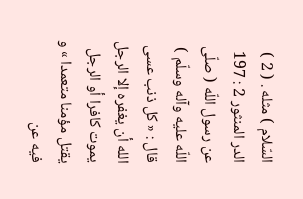السّلام ) مثله . ( 2 ) الدر المنثور 2 : 197 عن رسول اللّه ( صلّى اللّه عليه وآله وسلّم ) قال : « كل ذنب عسى الله أن يغفره إلا الرجل يموت كافرا أو الرجل يقتل مؤمنا متعمدا » و فيه عن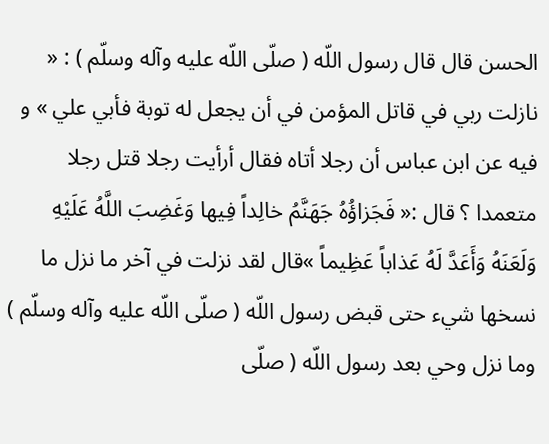الحسن قال قال رسول اللّه ( صلّى اللّه عليه وآله وسلّم ) : « نازلت ربي في قاتل المؤمن في أن يجعل له توبة فأبي علي » و فيه عن ابن عباس أن رجلا أتاه فقال أرأيت رجلا قتل رجلا متعمدا ؟ قال :« فَجَزاؤُهُ جَهَنَّمُ خالِداً فِيها وَغَضِبَ اللَّهُ عَلَيْهِ وَلَعَنَهُ وَأَعَدَّ لَهُ عَذاباً عَظِيماً »قال لقد نزلت في آخر ما نزل ما نسخها شيء حتى قبض رسول اللّه ( صلّى اللّه عليه وآله وسلّم ) وما نزل وحي بعد رسول اللّه ( صلّى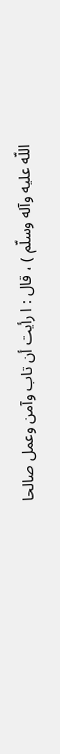اللّه عليه وآله وسلّم ) ، قال : ا رأيت أن تاب وآمن وعمل صالحا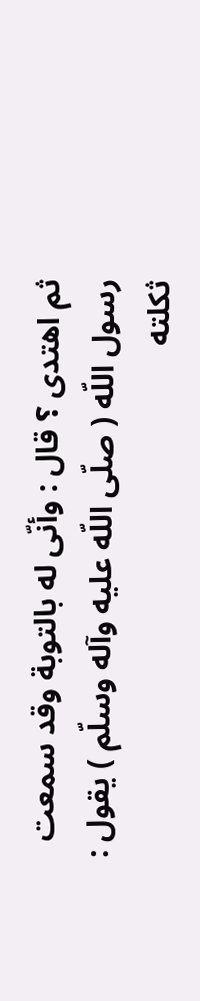ثم اهتدى ؟ قال : وأنّى له بالتوبة وقد سمعت رسول اللّه ( صلّى اللّه عليه وآله وسلّم ) يقول : ثكلته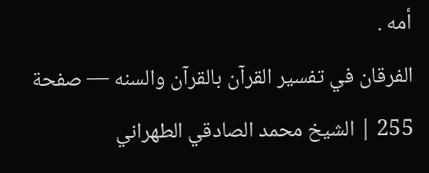أمه .
الفرقان في تفسير القرآن بالقرآن والسنه — صفحة 255 | الشيخ محمد الصادقي الطهراني